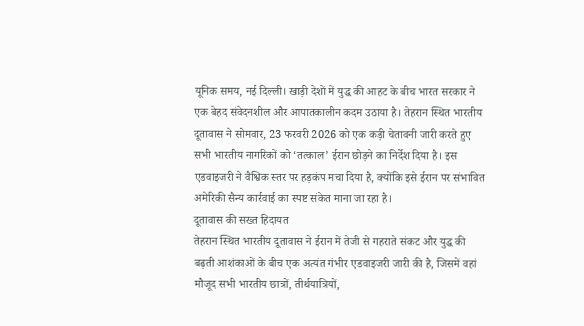यूनिक समय, नई दिल्ली। खाड़ी देशों में युद्ध की आहट के बीच भारत सरकार ने एक बेहद संवेदनशील और आपातकालीन कदम उठाया है। तेहरान स्थित भारतीय दूतावास ने सोमवार, 23 फरवरी 2026 को एक कड़ी चेतावनी जारी करते हुए सभी भारतीय नागरिकों को ‘तत्काल’ ईरान छोड़ने का निर्देश दिया है। इस एडवाइजरी ने वैश्विक स्तर पर हड़कंप मचा दिया है, क्योंकि इसे ईरान पर संभावित अमेरिकी सैन्य कार्रवाई का स्पष्ट संकेत माना जा रहा है।
दूतावास की सख्त हिदायत
तेहरान स्थित भारतीय दूतावास ने ईरान में तेजी से गहराते संकट और युद्ध की बढ़ती आशंकाओं के बीच एक अत्यंत गंभीर एडवाइजरी जारी की है, जिसमें वहां मौजूद सभी भारतीय छात्रों, तीर्थयात्रियों,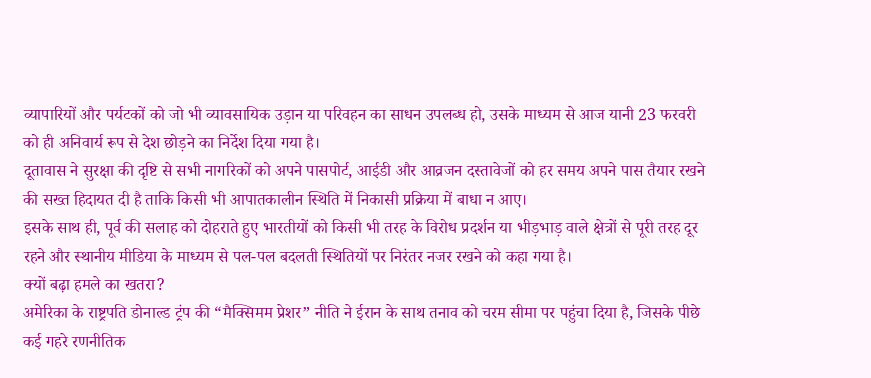व्यापारियों और पर्यटकों को जो भी व्यावसायिक उड़ान या परिवहन का साधन उपलब्ध हो, उसके माध्यम से आज यानी 23 फरवरी को ही अनिवार्य रूप से देश छोड़ने का निर्देश दिया गया है।
दूतावास ने सुरक्षा की दृष्टि से सभी नागरिकों को अपने पासपोर्ट, आईडी और आव्रजन दस्तावेजों को हर समय अपने पास तैयार रखने की सख्त हिदायत दी है ताकि किसी भी आपातकालीन स्थिति में निकासी प्रक्रिया में बाधा न आए।
इसके साथ ही, पूर्व की सलाह को दोहराते हुए भारतीयों को किसी भी तरह के विरोध प्रदर्शन या भीड़भाड़ वाले क्षेत्रों से पूरी तरह दूर रहने और स्थानीय मीडिया के माध्यम से पल-पल बदलती स्थितियों पर निरंतर नजर रखने को कहा गया है।
क्यों बढ़ा हमले का खतरा?
अमेरिका के राष्ट्रपति डोनाल्ड ट्रंप की “मैक्सिमम प्रेशर” नीति ने ईरान के साथ तनाव को चरम सीमा पर पहुंचा दिया है, जिसके पीछे कई गहरे रणनीतिक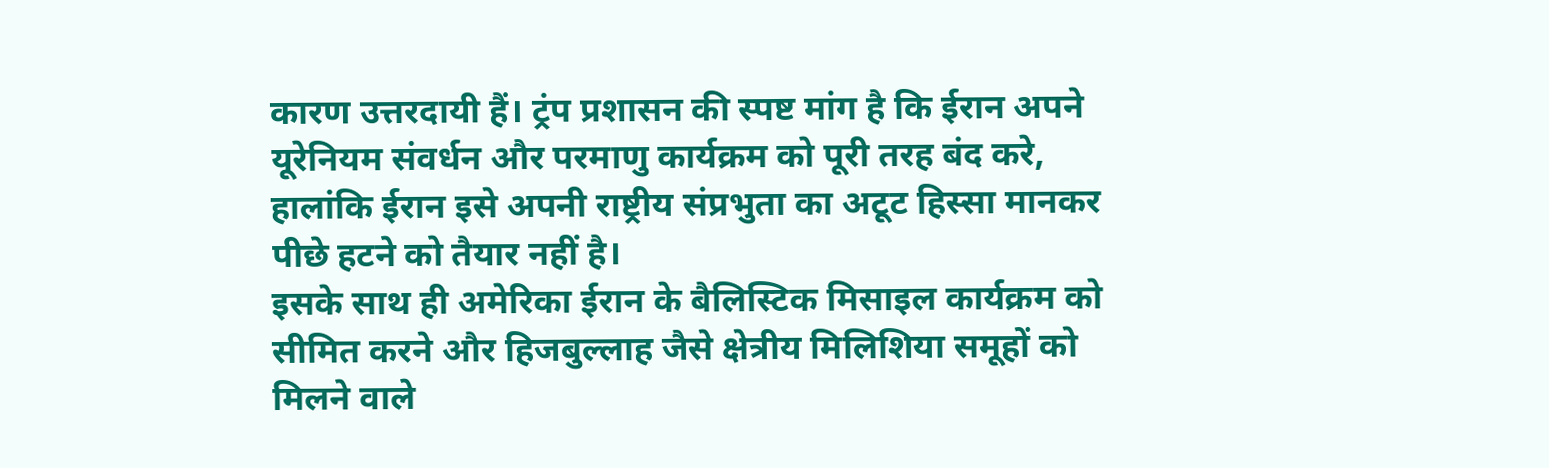कारण उत्तरदायी हैं। ट्रंप प्रशासन की स्पष्ट मांग है कि ईरान अपने यूरेनियम संवर्धन और परमाणु कार्यक्रम को पूरी तरह बंद करे, हालांकि ईरान इसे अपनी राष्ट्रीय संप्रभुता का अटूट हिस्सा मानकर पीछे हटने को तैयार नहीं है।
इसके साथ ही अमेरिका ईरान के बैलिस्टिक मिसाइल कार्यक्रम को सीमित करने और हिजबुल्लाह जैसे क्षेत्रीय मिलिशिया समूहों को मिलने वाले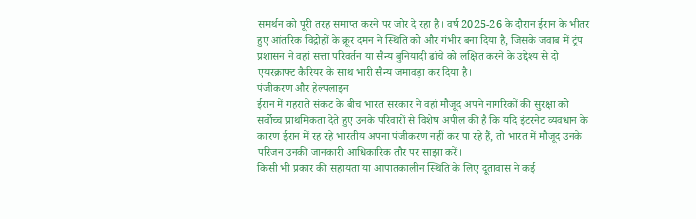समर्थन को पूरी तरह समाप्त करने पर जोर दे रहा है। वर्ष 2025-26 के दौरान ईरान के भीतर हुए आंतरिक विद्रोहों के क्रूर दमन ने स्थिति को और गंभीर बना दिया है, जिसके जवाब में ट्रंप प्रशासन ने वहां सत्ता परिवर्तन या सैन्य बुनियादी ढांचे को लक्षित करने के उद्देश्य से दो एयरक्राफ्ट कैरियर के साथ भारी सैन्य जमावड़ा कर दिया है।
पंजीकरण और हेल्पलाइन
ईरान में गहराते संकट के बीच भारत सरकार ने वहां मौजूद अपने नागरिकों की सुरक्षा को सर्वोच्च प्राथमिकता देते हुए उनके परिवारों से विशेष अपील की है कि यदि इंटरनेट व्यवधान के कारण ईरान में रह रहे भारतीय अपना पंजीकरण नहीं कर पा रहे हैं, तो भारत में मौजूद उनके परिजन उनकी जानकारी आधिकारिक तौर पर साझा करें।
किसी भी प्रकार की सहायता या आपातकालीन स्थिति के लिए दूतावास ने कई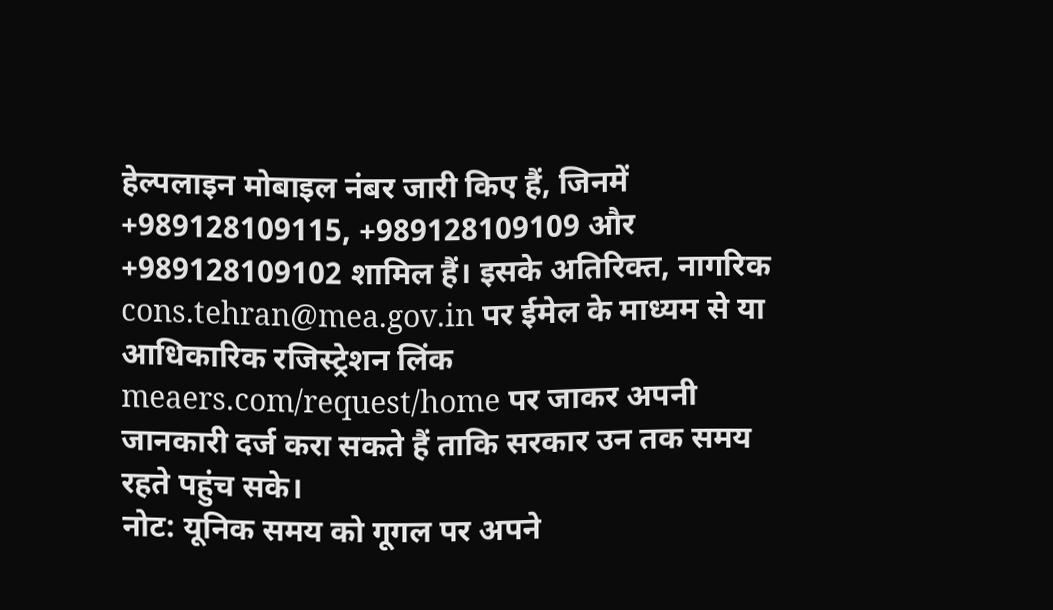हेल्पलाइन मोबाइल नंबर जारी किए हैं, जिनमें +989128109115, +989128109109 और +989128109102 शामिल हैं। इसके अतिरिक्त, नागरिक cons.tehran@mea.gov.in पर ईमेल के माध्यम से या आधिकारिक रजिस्ट्रेशन लिंक meaers.com/request/home पर जाकर अपनी जानकारी दर्ज करा सकते हैं ताकि सरकार उन तक समय रहते पहुंच सके।
नोट: यूनिक समय को गूगल पर अपने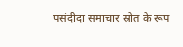पसंदीदा समाचार स्रोत के रूप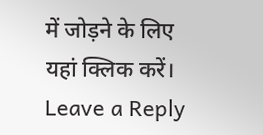में जोड़ने के लिए यहां क्लिक करें।
Leave a Reply